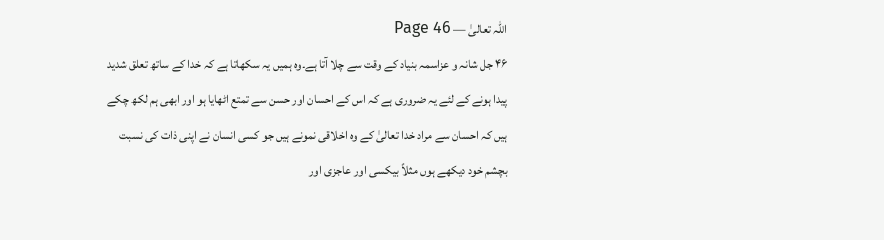اللہ تعالیٰ — Page 46
۴۶ جل شانہ و عزاسمہ بنیاد کے وقت سے چلا آتا ہے۔وہ ہمیں یہ سکھاتا ہے کہ خدا کے ساتھ تعلق شدید پیدا ہونے کے لئے یہ ضروری ہے کہ اس کے احسان اور حسن سے تمتع اٹھایا ہو اور ابھی ہم لکھ چکے ہیں کہ احسان سے مراد خدا تعالیٰ کے وہ اخلاقی نمونے ہیں جو کسی انسان نے اپنی ذات کی نسبت بچشم خود دیکھے ہوں مثلاً بیکسی اور عاجزی اور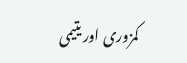کمزوری اور یتیمی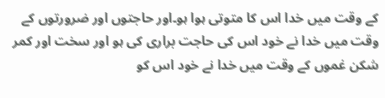کے وقت میں خدا اس کا متوتی ہوا ہو۔اور حاجتوں اور ضرورتوں کے وقت میں خدا نے خود اس کی حاجت براری کی ہو اور سخت اور کمر شکن غموں کے وقت میں خدا نے خود اس کو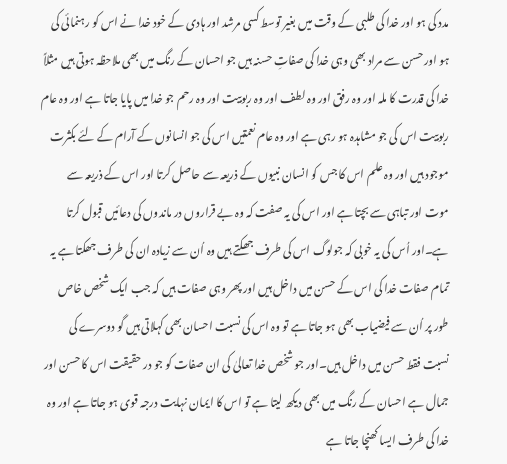مدد کی ہو اور خدا کی طلبی کے وقت میں بغیر توسط کسی مرشد اور ہادی کے خود خدا نے اس کو رہنمائی کی ہو اور حسن سے مراد بھی وہی خدا کی صفاتِ حسنہ ہیں جو احسان کے رنگ میں بھی ملاحظہ ہوتی ہیں مثلاً خدا کی قدرت کا ملہ اور وہ رفق اور وہ لطف اور وہ ربوبیت اور وہ رحم جو خدا میں پایا جاتا ہے اور وہ عام ربوبیت اس کی جو مشاہدہ ہو رہی ہے اور وہ عام نعمتیں اس کی جو انسانوں کے آرام کے لئے بکثرت موجود ہیں اور وہ علم اس کا جس کو انسان نبیوں کے ذریعہ سے حاصل کرتا اور اس کے ذریعہ سے موت اور تباہی سے بچتا ہے اور اس کی یہ صفت کہ وہ بے قراروں در ماندوں کی دعائیں قبول کرتا ہے۔اور اُس کی یہ خوبی کہ جولوگ اس کی طرف جھکتے ہیں وہ اُن سے زیادہ ان کی طرف جھکتا ہے یہ تمام صفات خدا کی اس کے حسن میں داخل ہیں اور پھر وہی صفات ہیں کہ جب ایک شخص خاص طور پر اُن سے فیضیاب بھی ہو جاتا ہے تو وہ اس کی نسبت احسان بھی کہلاتی ہیں گو دوسرے کی نسبت فقط حسن میں داخل ہیں۔اور جو شخص خدا تعالیٰ کی ان صفات کو جو در حقیقت اس کا حسن اور جمال ہے احسان کے رنگ میں بھی دیکھ لیتا ہے تو اس کا ایمان نہایت درجہ قوی ہو جاتا ہے اور وہ خدا کی طرف ایسا کھنچا جاتا ہے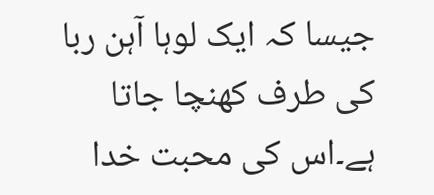جیسا کہ ایک لوہا آہن ربا کی طرف کھنچا جاتا ہے۔اس کی محبت خدا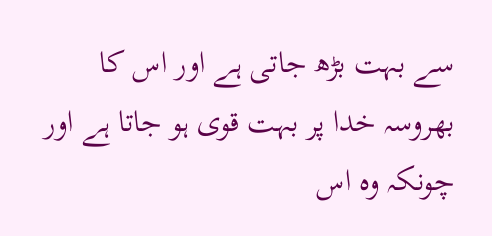سے بہت بڑھ جاتی ہے اور اس کا بھروسہ خدا پر بہت قوی ہو جاتا ہے اور چونکہ وہ اس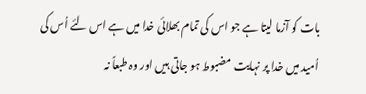بات کو آزما لیتا ہے جو اس کی تمام بھلائی خدا میں ہے اس لئے اُس کی اُمید میں خدا پر نہایت مضبوط ہو جاتی ہیں اور وہ طبعاً نہ